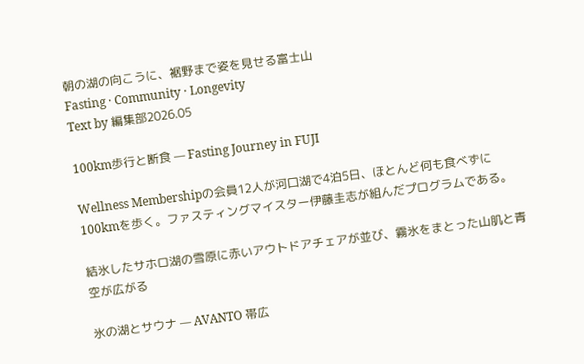朝の湖の向こうに、裾野まで姿を見せる富士山
Fasting · Community · Longevity
Text by 編集部2026.05

100km歩行と断食 — Fasting Journey in FUJI

Wellness Membershipの会員12人が河口湖で4泊5日、ほとんど何も食べずに100kmを歩く。ファスティングマイスター伊藤圭志が組んだプログラムである。

結氷したサホロ湖の雪原に赤いアウトドアチェアが並び、霧氷をまとった山肌と青空が広がる

氷の湖とサウナ — AVANTO 帯広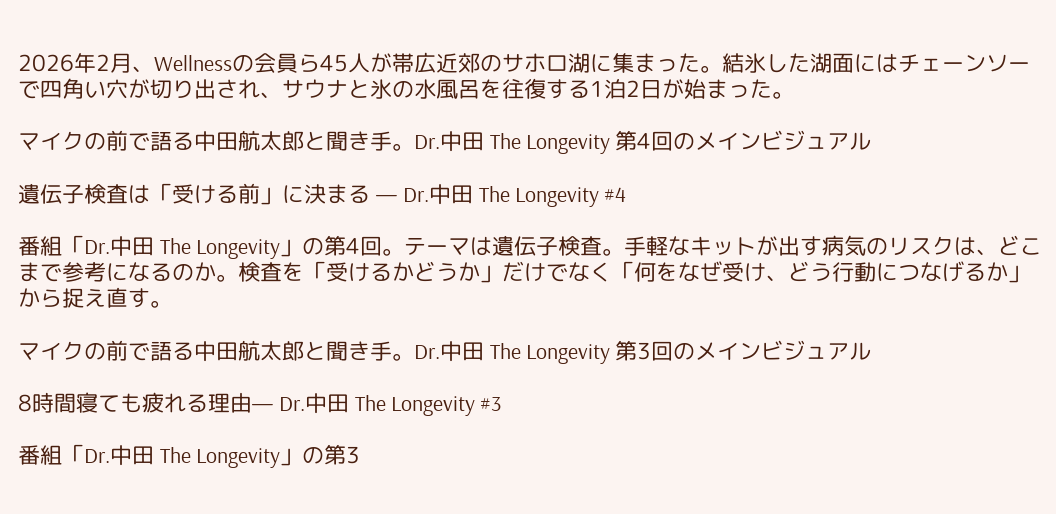2026年2月、Wellnessの会員ら45人が帯広近郊のサホロ湖に集まった。結氷した湖面にはチェーンソーで四角い穴が切り出され、サウナと氷の水風呂を往復する1泊2日が始まった。

マイクの前で語る中田航太郎と聞き手。Dr.中田 The Longevity 第4回のメインビジュアル

遺伝子検査は「受ける前」に決まる — Dr.中田 The Longevity #4

番組「Dr.中田 The Longevity」の第4回。テーマは遺伝子検査。手軽なキットが出す病気のリスクは、どこまで参考になるのか。検査を「受けるかどうか」だけでなく「何をなぜ受け、どう行動につなげるか」から捉え直す。

マイクの前で語る中田航太郎と聞き手。Dr.中田 The Longevity 第3回のメインビジュアル

8時間寝ても疲れる理由— Dr.中田 The Longevity #3

番組「Dr.中田 The Longevity」の第3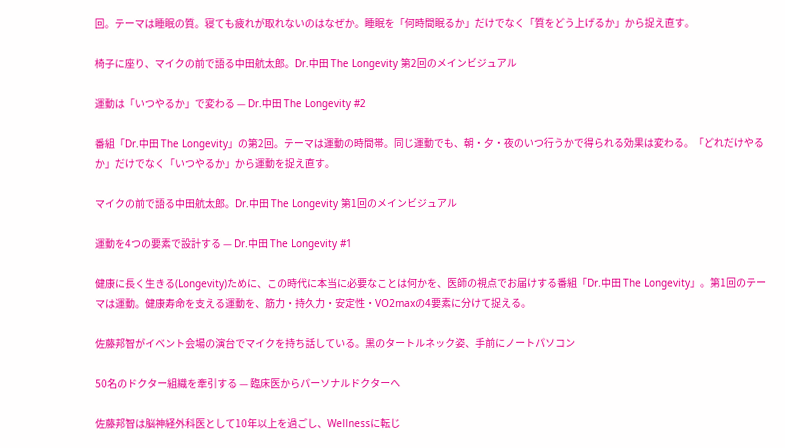回。テーマは睡眠の質。寝ても疲れが取れないのはなぜか。睡眠を「何時間眠るか」だけでなく「質をどう上げるか」から捉え直す。

椅子に座り、マイクの前で語る中田航太郎。Dr.中田 The Longevity 第2回のメインビジュアル

運動は「いつやるか」で変わる — Dr.中田 The Longevity #2

番組「Dr.中田 The Longevity」の第2回。テーマは運動の時間帯。同じ運動でも、朝・夕・夜のいつ行うかで得られる効果は変わる。「どれだけやるか」だけでなく「いつやるか」から運動を捉え直す。

マイクの前で語る中田航太郎。Dr.中田 The Longevity 第1回のメインビジュアル

運動を4つの要素で設計する — Dr.中田 The Longevity #1

健康に長く生きる(Longevity)ために、この時代に本当に必要なことは何かを、医師の視点でお届けする番組「Dr.中田 The Longevity」。第1回のテーマは運動。健康寿命を支える運動を、筋力・持久力・安定性・VO2maxの4要素に分けて捉える。

佐藤邦智がイベント会場の演台でマイクを持ち話している。黒のタートルネック姿、手前にノートパソコン

50名のドクター組織を牽引する — 臨床医からパーソナルドクターへ

佐藤邦智は脳神経外科医として10年以上を過ごし、Wellnessに転じ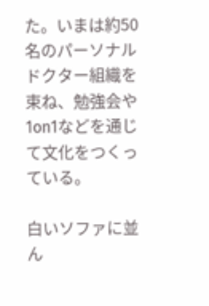た。いまは約50名のパーソナルドクター組織を束ね、勉強会や1on1などを通じて文化をつくっている。

白いソファに並ん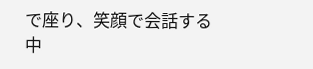で座り、笑顔で会話する中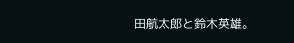田航太郎と鈴木英雄。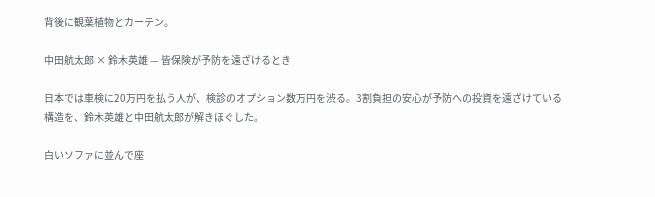背後に観葉植物とカーテン。

中田航太郎 × 鈴木英雄 — 皆保険が予防を遠ざけるとき

日本では車検に20万円を払う人が、検診のオプション数万円を渋る。3割負担の安心が予防への投資を遠ざけている構造を、鈴木英雄と中田航太郎が解きほぐした。

白いソファに並んで座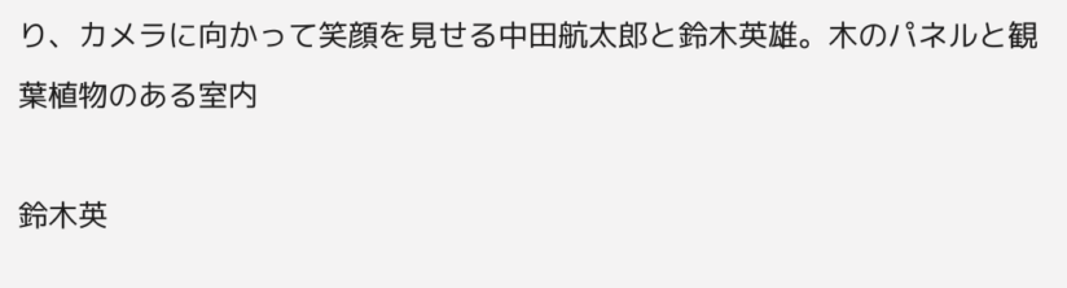り、カメラに向かって笑顔を見せる中田航太郎と鈴木英雄。木のパネルと観葉植物のある室内

鈴木英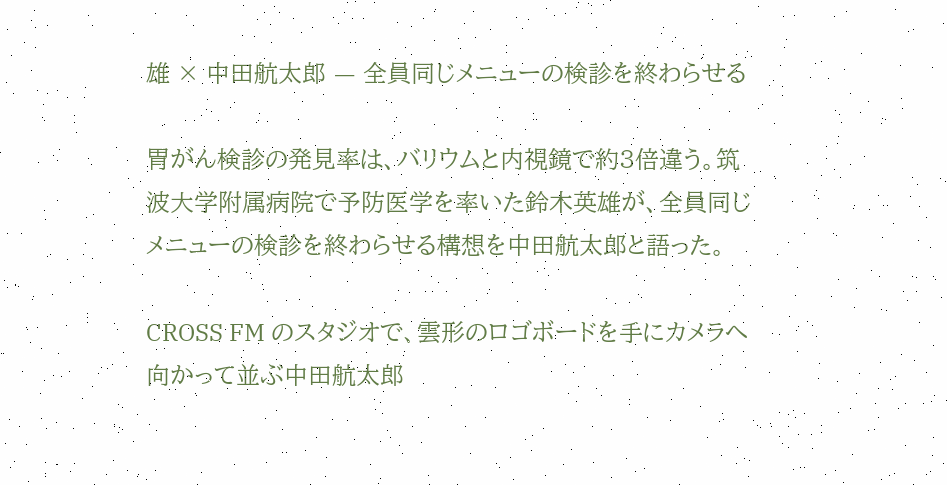雄 × 中田航太郎 — 全員同じメニューの検診を終わらせる

胃がん検診の発見率は、バリウムと内視鏡で約3倍違う。筑波大学附属病院で予防医学を率いた鈴木英雄が、全員同じメニューの検診を終わらせる構想を中田航太郎と語った。

CROSS FM のスタジオで、雲形のロゴボードを手にカメラへ向かって並ぶ中田航太郎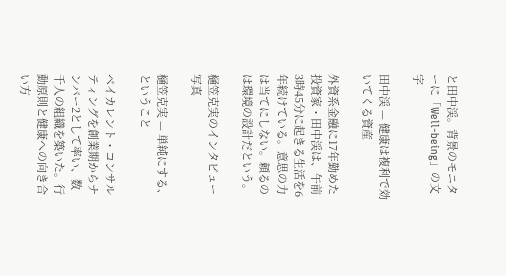と田中渓。背景のモニターに「Well-being」の文字

田中渓 — 健康は複利で効いてくる資産

外資系金融に17年勤めた投資家・田中渓は、午前3時45分に起きる生活を6年続けている。意思の力は当てにしない。頼るのは環境の設計だという。

樋笠克実のインタビュー写真

樋笠克実 — 単純にする、ということ

ベイカレント・コンサルティングを創業期からナンバー2として率い、数千人の組織を築いた。行動原則と健康への向き合い方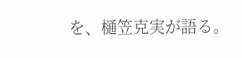を、樋笠克実が語る。